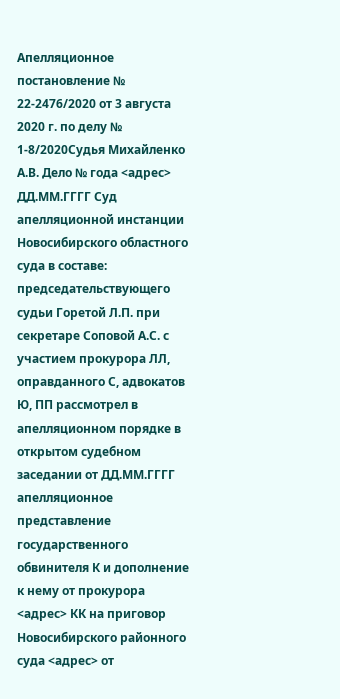Апелляционное постановление № 22-2476/2020 от 3 августа 2020 г. по делу № 1-8/2020Судья Михайленко А.В. Дело № года <адрес> ДД.ММ.ГГГГ Суд апелляционной инстанции Новосибирского областного суда в составе: председательствующего судьи Горетой Л.П. при секретаре Соповой А.С. с участием прокурора ЛЛ, оправданного С, адвокатов Ю, ПП рассмотрел в апелляционном порядке в открытом судебном заседании от ДД.ММ.ГГГГ апелляционное представление государственного обвинителя К и дополнение к нему от прокурора <адрес> КК на приговор Новосибирского районного суда <адрес> от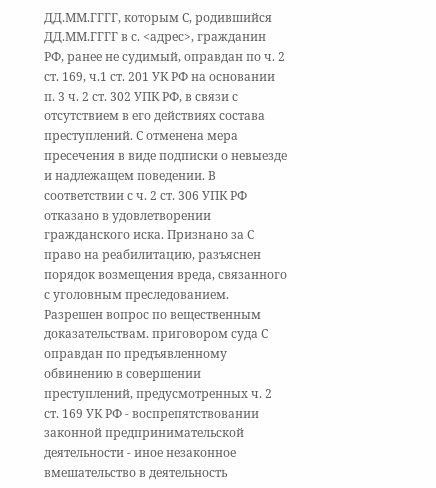ДД.ММ.ГГГГ, которым С, родившийся ДД.ММ.ГГГГ в с. <адрес>, гражданин РФ, ранее не судимый, оправдан по ч. 2 ст. 169, ч.1 ст. 201 УК РФ на основании п. 3 ч. 2 ст. 302 УПК РФ, в связи с отсутствием в его действиях состава преступлений. С отменена мера пресечения в виде подписки о невыезде и надлежащем поведении. В соответствии с ч. 2 ст. 306 УПК РФ отказано в удовлетворении гражданского иска. Признано за С право на реабилитацию, разъяснен порядок возмещения вреда, связанного с уголовным преследованием. Разрешен вопрос по вещественным доказательствам. приговором суда С оправдан по предъявленному обвинению в совершении преступлений, предусмотренных ч. 2 ст. 169 УК РФ - воспрепятствовании законной предпринимательской деятельности - иное незаконное вмешательство в деятельность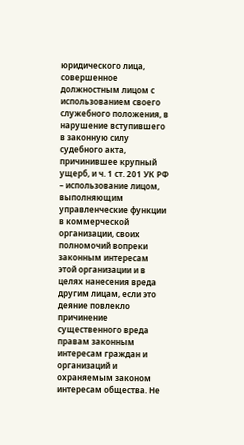юридического лица, совершенное должностным лицом с использованием своего служебного положения, в нарушение вступившего в законную силу судебного акта, причинившее крупный ущерб, и ч. 1 ст. 201 УК РФ – использование лицом, выполняющим управленческие функции в коммерческой организации, своих полномочий вопреки законным интересам этой организации и в целях нанесения вреда другим лицам, если это деяние повлекло причинение существенного вреда правам законным интересам граждан и организаций и охраняемым законом интересам общества. Не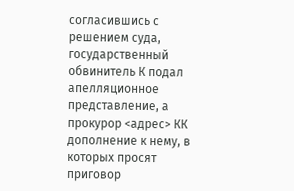согласившись с решением суда, государственный обвинитель К подал апелляционное представление, а прокурор <адрес> КК дополнение к нему, в которых просят приговор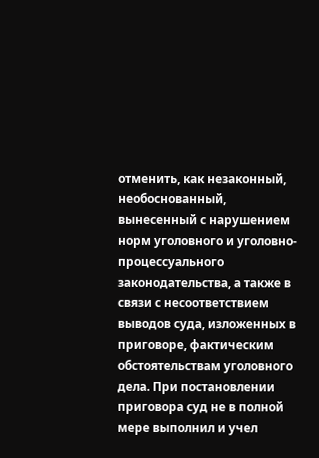отменить, как незаконный, необоснованный, вынесенный с нарушением норм уголовного и уголовно-процессуального законодательства, а также в связи с несоответствием выводов суда, изложенных в приговоре, фактическим обстоятельствам уголовного дела. При постановлении приговора суд не в полной мере выполнил и учел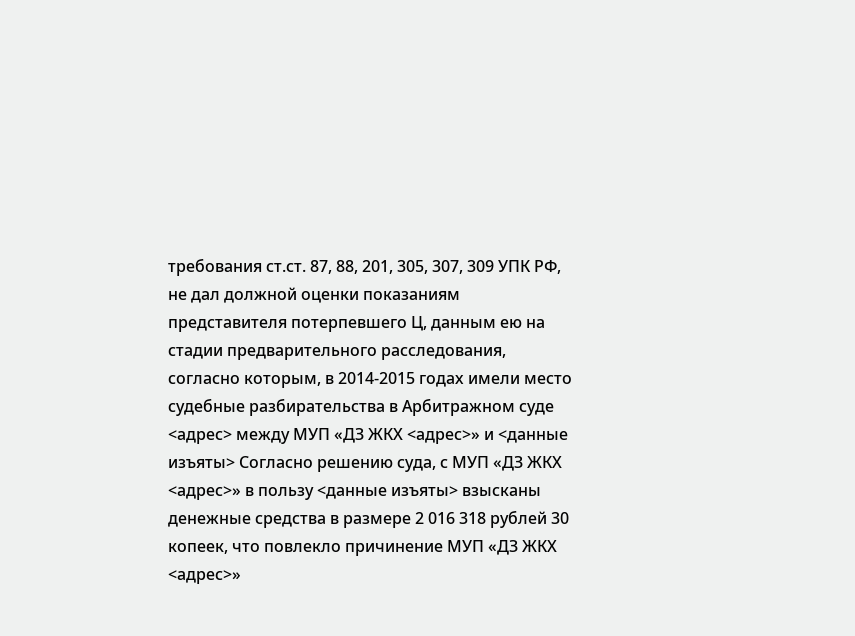требования ст.ст. 87, 88, 201, 305, 307, 309 УПК РФ, не дал должной оценки показаниям представителя потерпевшего Ц, данным ею на стадии предварительного расследования, согласно которым, в 2014-2015 годах имели место судебные разбирательства в Арбитражном суде <адрес> между МУП «ДЗ ЖКХ <адрес>» и <данные изъяты> Согласно решению суда, с МУП «ДЗ ЖКХ <адрес>» в пользу <данные изъяты> взысканы денежные средства в размере 2 016 318 рублей 30 копеек, что повлекло причинение МУП «ДЗ ЖКХ <адрес>»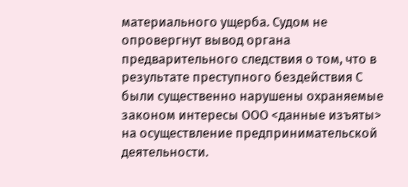материального ущерба. Судом не опровергнут вывод органа предварительного следствия о том, что в результате преступного бездействия С были существенно нарушены охраняемые законом интересы ООО <данные изъяты> на осуществление предпринимательской деятельности.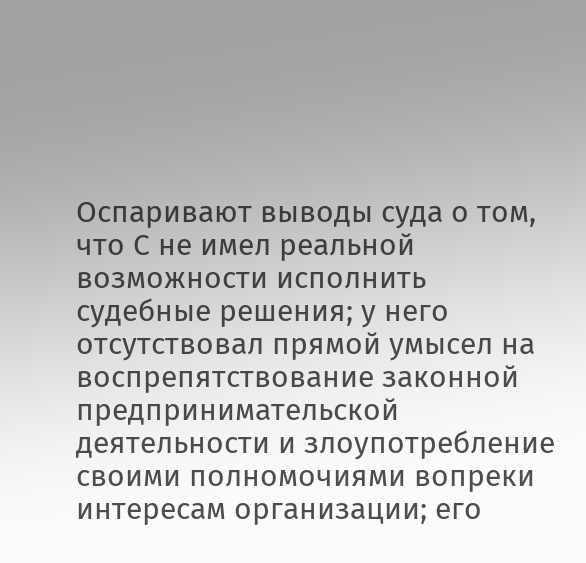Оспаривают выводы суда о том, что С не имел реальной возможности исполнить судебные решения; у него отсутствовал прямой умысел на воспрепятствование законной предпринимательской деятельности и злоупотребление своими полномочиями вопреки интересам организации; его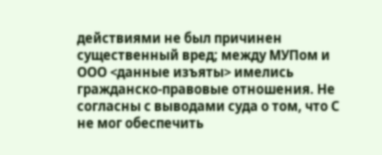действиями не был причинен существенный вред; между МУПом и ООО <данные изъяты> имелись гражданско-правовые отношения. Не согласны с выводами суда о том, что С не мог обеспечить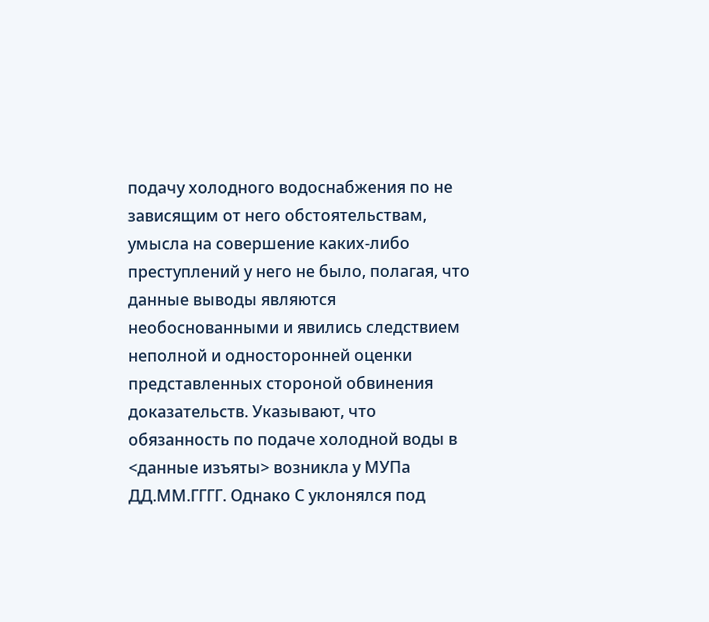подачу холодного водоснабжения по не зависящим от него обстоятельствам, умысла на совершение каких-либо преступлений у него не было, полагая, что данные выводы являются необоснованными и явились следствием неполной и односторонней оценки представленных стороной обвинения доказательств. Указывают, что обязанность по подаче холодной воды в <данные изъяты> возникла у МУПа ДД.ММ.ГГГГ. Однако С уклонялся под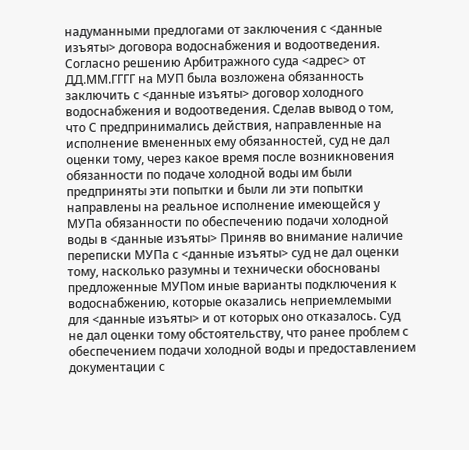надуманными предлогами от заключения с <данные изъяты> договора водоснабжения и водоотведения. Согласно решению Арбитражного суда <адрес> от ДД.ММ.ГГГГ на МУП была возложена обязанность заключить с <данные изъяты> договор холодного водоснабжения и водоотведения. Сделав вывод о том, что С предпринимались действия, направленные на исполнение вмененных ему обязанностей, суд не дал оценки тому, через какое время после возникновения обязанности по подаче холодной воды им были предприняты эти попытки и были ли эти попытки направлены на реальное исполнение имеющейся у МУПа обязанности по обеспечению подачи холодной воды в <данные изъяты> Приняв во внимание наличие переписки МУПа с <данные изъяты> суд не дал оценки тому, насколько разумны и технически обоснованы предложенные МУПом иные варианты подключения к водоснабжению, которые оказались неприемлемыми для <данные изъяты> и от которых оно отказалось. Суд не дал оценки тому обстоятельству, что ранее проблем с обеспечением подачи холодной воды и предоставлением документации с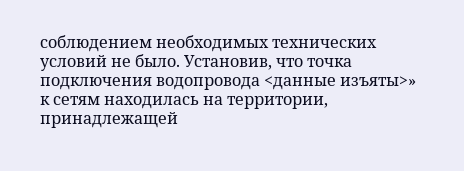соблюдением необходимых технических условий не было. Установив, что точка подключения водопровода <данные изъяты>» к сетям находилась на территории, принадлежащей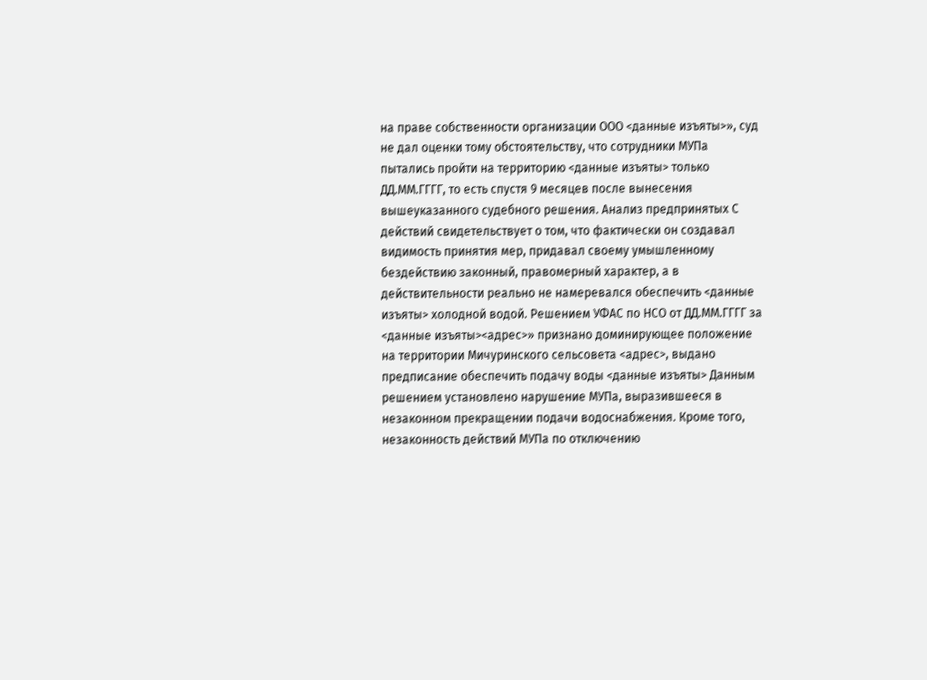на праве собственности организации ООО <данные изъяты>», суд не дал оценки тому обстоятельству, что сотрудники МУПа пытались пройти на территорию <данные изъяты> только ДД.ММ.ГГГГ, то есть спустя 9 месяцев после вынесения вышеуказанного судебного решения. Анализ предпринятых С действий свидетельствует о том, что фактически он создавал видимость принятия мер, придавал своему умышленному бездействию законный, правомерный характер, а в действительности реально не намеревался обеспечить <данные изъяты> холодной водой. Решением УФАС по НСО от ДД.ММ.ГГГГ за <данные изъяты><адрес>» признано доминирующее положение на территории Мичуринского сельсовета <адрес>, выдано предписание обеспечить подачу воды <данные изъяты> Данным решением установлено нарушение МУПа, выразившееся в незаконном прекращении подачи водоснабжения. Кроме того, незаконность действий МУПа по отключению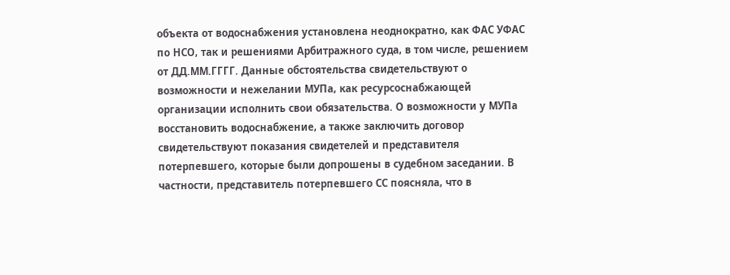объекта от водоснабжения установлена неоднократно, как ФАС УФАС по НСО, так и решениями Арбитражного суда, в том числе, решением от ДД.ММ.ГГГГ. Данные обстоятельства свидетельствуют о возможности и нежелании МУПа, как ресурсоснабжающей организации исполнить свои обязательства. О возможности у МУПа восстановить водоснабжение, а также заключить договор свидетельствуют показания свидетелей и представителя потерпевшего, которые были допрошены в судебном заседании. В частности, представитель потерпевшего СС поясняла, что в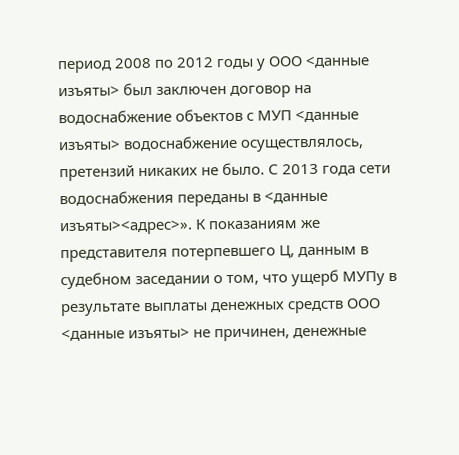период 2008 по 2012 годы у ООО <данные изъяты> был заключен договор на водоснабжение объектов с МУП <данные изъяты> водоснабжение осуществлялось, претензий никаких не было. С 2013 года сети водоснабжения переданы в <данные изъяты><адрес>». К показаниям же представителя потерпевшего Ц, данным в судебном заседании о том, что ущерб МУПу в результате выплаты денежных средств ООО <данные изъяты> не причинен, денежные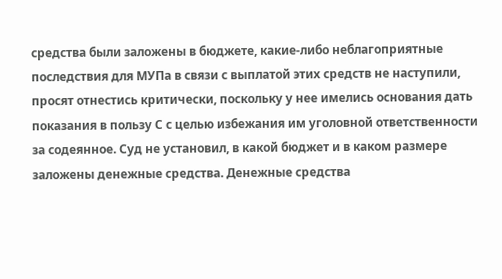средства были заложены в бюджете, какие-либо неблагоприятные последствия для МУПа в связи с выплатой этих средств не наступили, просят отнестись критически, поскольку у нее имелись основания дать показания в пользу С с целью избежания им уголовной ответственности за содеянное. Суд не установил, в какой бюджет и в каком размере заложены денежные средства. Денежные средства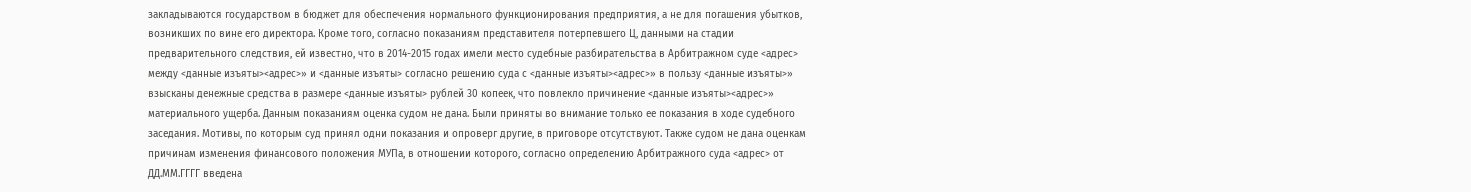закладываются государством в бюджет для обеспечения нормального функционирования предприятия, а не для погашения убытков, возникших по вине его директора. Кроме того, согласно показаниям представителя потерпевшего Ц, данными на стадии предварительного следствия, ей известно, что в 2014-2015 годах имели место судебные разбирательства в Арбитражном суде <адрес> между <данные изъяты><адрес>» и <данные изъяты> согласно решению суда с <данные изъяты><адрес>» в пользу <данные изъяты>» взысканы денежные средства в размере <данные изъяты> рублей 30 копеек, что повлекло причинение <данные изъяты><адрес>» материального ущерба. Данным показаниям оценка судом не дана. Были приняты во внимание только ее показания в ходе судебного заседания. Мотивы, по которым суд принял одни показания и опроверг другие, в приговоре отсутствуют. Также судом не дана оценкам причинам изменения финансового положения МУПа, в отношении которого, согласно определению Арбитражного суда <адрес> от ДД.ММ.ГГГГ введена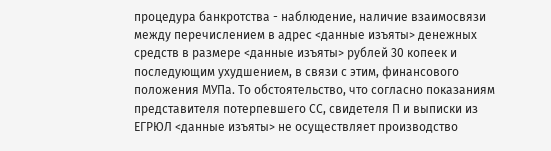процедура банкротства - наблюдение, наличие взаимосвязи между перечислением в адрес <данные изъяты> денежных средств в размере <данные изъяты> рублей 30 копеек и последующим ухудшением, в связи с этим, финансового положения МУПа. То обстоятельство, что согласно показаниям представителя потерпевшего СС, свидетеля П и выписки из ЕГРЮЛ <данные изъяты> не осуществляет производство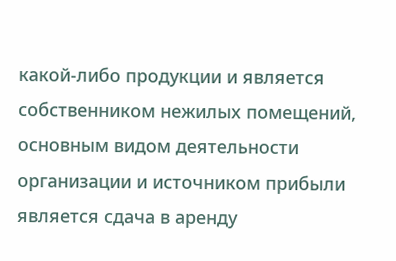какой-либо продукции и является собственником нежилых помещений, основным видом деятельности организации и источником прибыли является сдача в аренду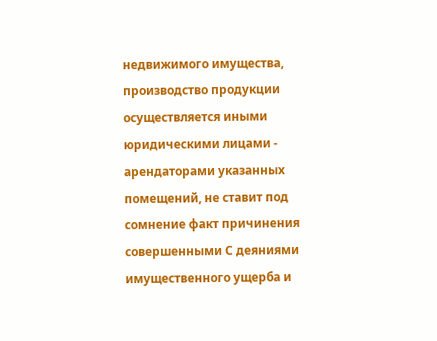недвижимого имущества, производство продукции осуществляется иными юридическими лицами - арендаторами указанных помещений, не ставит под сомнение факт причинения совершенными С деяниями имущественного ущерба и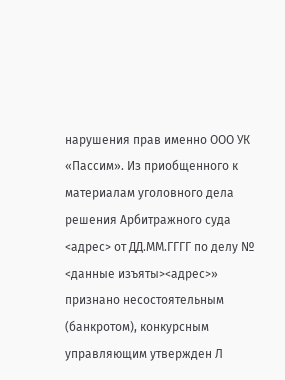нарушения прав именно ООО УК «Пассим». Из приобщенного к материалам уголовного дела решения Арбитражного суда <адрес> от ДД.ММ.ГГГГ по делу № <данные изъяты><адрес>» признано несостоятельным (банкротом), конкурсным управляющим утвержден Л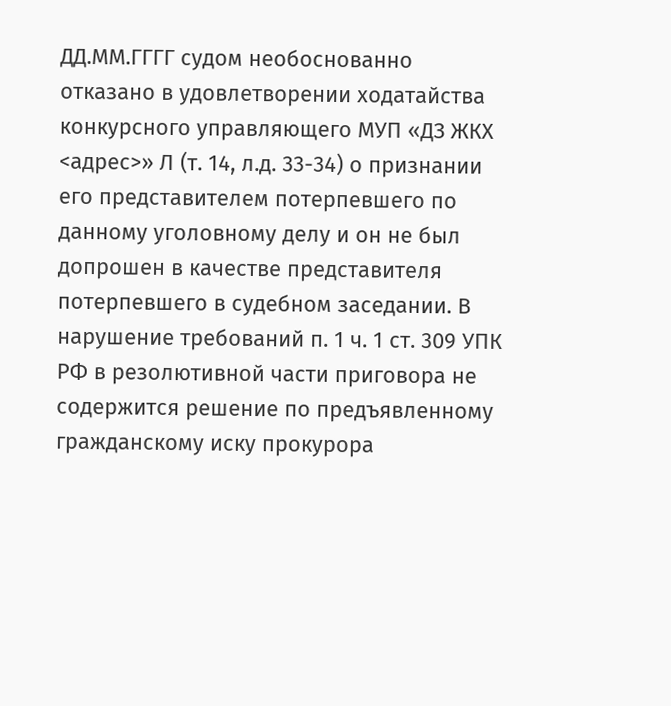ДД.ММ.ГГГГ судом необоснованно отказано в удовлетворении ходатайства конкурсного управляющего МУП «ДЗ ЖКХ <адрес>» Л (т. 14, л.д. 33-34) о признании его представителем потерпевшего по данному уголовному делу и он не был допрошен в качестве представителя потерпевшего в судебном заседании. В нарушение требований п. 1 ч. 1 ст. 309 УПК РФ в резолютивной части приговора не содержится решение по предъявленному гражданскому иску прокурора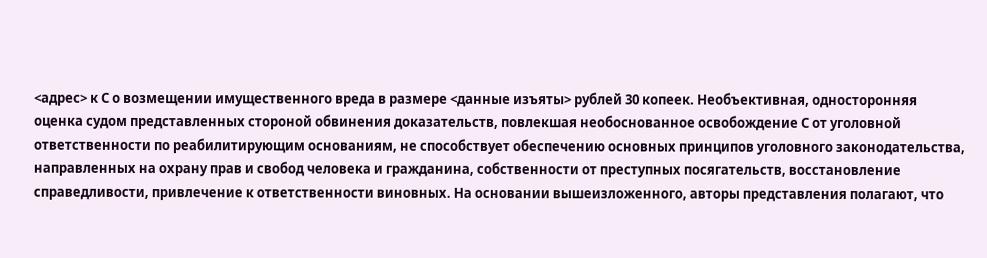<адрес> к С о возмещении имущественного вреда в размере <данные изъяты> рублей 30 копеек. Необъективная, односторонняя оценка судом представленных стороной обвинения доказательств, повлекшая необоснованное освобождение С от уголовной ответственности по реабилитирующим основаниям, не способствует обеспечению основных принципов уголовного законодательства, направленных на охрану прав и свобод человека и гражданина, собственности от преступных посягательств, восстановление справедливости, привлечение к ответственности виновных. На основании вышеизложенного, авторы представления полагают, что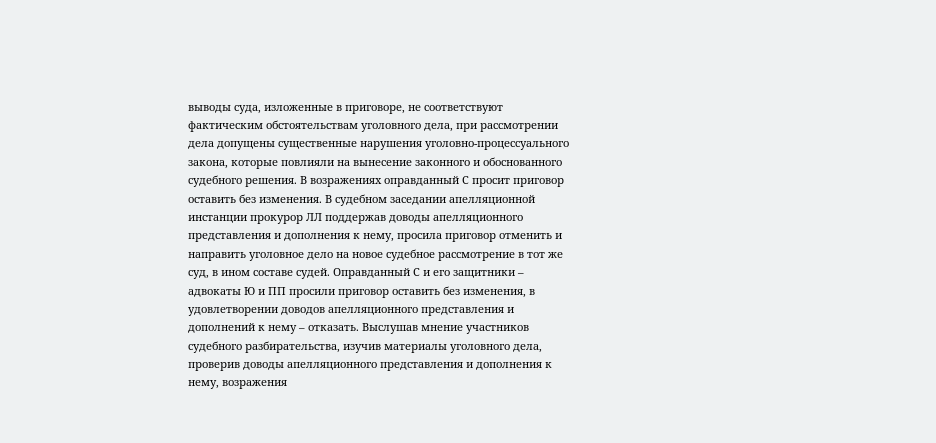выводы суда, изложенные в приговоре, не соответствуют фактическим обстоятельствам уголовного дела, при рассмотрении дела допущены существенные нарушения уголовно-процессуального закона, которые повлияли на вынесение законного и обоснованного судебного решения. В возражениях оправданный С просит приговор оставить без изменения. В судебном заседании апелляционной инстанции прокурор ЛЛ поддержав доводы апелляционного представления и дополнения к нему, просила приговор отменить и направить уголовное дело на новое судебное рассмотрение в тот же суд, в ином составе судей. Оправданный С и его защитники – адвокаты Ю и ПП просили приговор оставить без изменения, в удовлетворении доводов апелляционного представления и дополнений к нему – отказать. Выслушав мнение участников судебного разбирательства, изучив материалы уголовного дела, проверив доводы апелляционного представления и дополнения к нему, возражения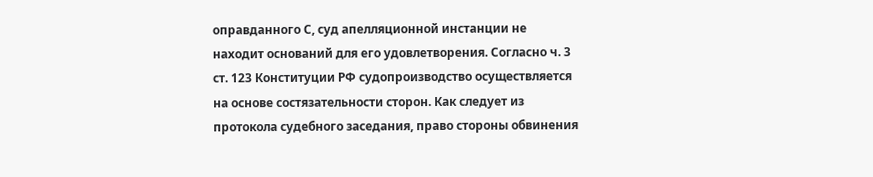оправданного С, суд апелляционной инстанции не находит оснований для его удовлетворения. Согласно ч. 3 ст. 123 Конституции РФ судопроизводство осуществляется на основе состязательности сторон. Как следует из протокола судебного заседания, право стороны обвинения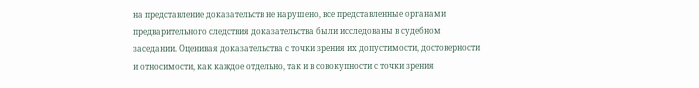на представление доказательств не нарушено, все представленные органами предварительного следствия доказательства были исследованы в судебном заседании. Оценивая доказательства с точки зрения их допустимости, достоверности и относимости, как каждое отдельно, так и в совокупности с точки зрения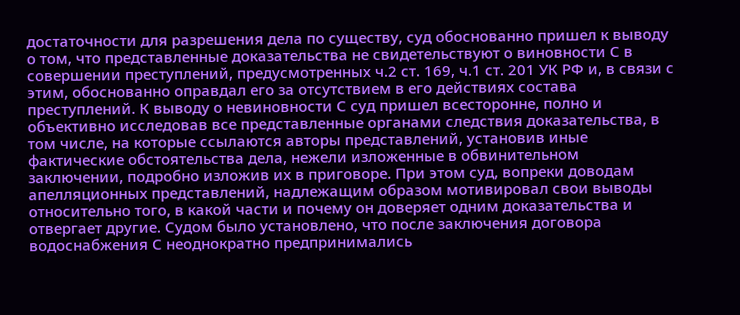достаточности для разрешения дела по существу, суд обоснованно пришел к выводу о том, что представленные доказательства не свидетельствуют о виновности С в совершении преступлений, предусмотренных ч.2 ст. 169, ч.1 ст. 201 УК РФ и, в связи с этим, обоснованно оправдал его за отсутствием в его действиях состава преступлений. К выводу о невиновности С суд пришел всесторонне, полно и объективно исследовав все представленные органами следствия доказательства, в том числе, на которые ссылаются авторы представлений, установив иные фактические обстоятельства дела, нежели изложенные в обвинительном заключении, подробно изложив их в приговоре. При этом суд, вопреки доводам апелляционных представлений, надлежащим образом мотивировал свои выводы относительно того, в какой части и почему он доверяет одним доказательства и отвергает другие. Судом было установлено, что после заключения договора водоснабжения С неоднократно предпринимались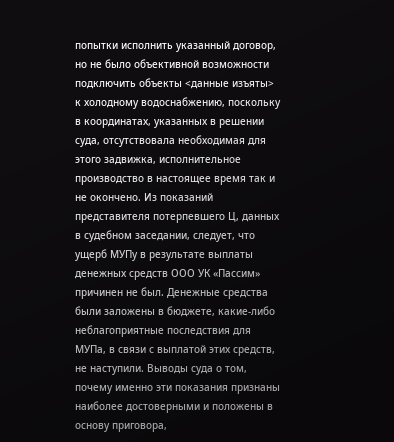попытки исполнить указанный договор, но не было объективной возможности подключить объекты <данные изъяты> к холодному водоснабжению, поскольку в координатах, указанных в решении суда, отсутствовала необходимая для этого задвижка, исполнительное производство в настоящее время так и не окончено. Из показаний представителя потерпевшего Ц, данных в судебном заседании, следует, что ущерб МУПу в результате выплаты денежных средств ООО УК «Пассим» причинен не был. Денежные средства были заложены в бюджете, какие-либо неблагоприятные последствия для МУПа, в связи с выплатой этих средств, не наступили. Выводы суда о том, почему именно эти показания признаны наиболее достоверными и положены в основу приговора,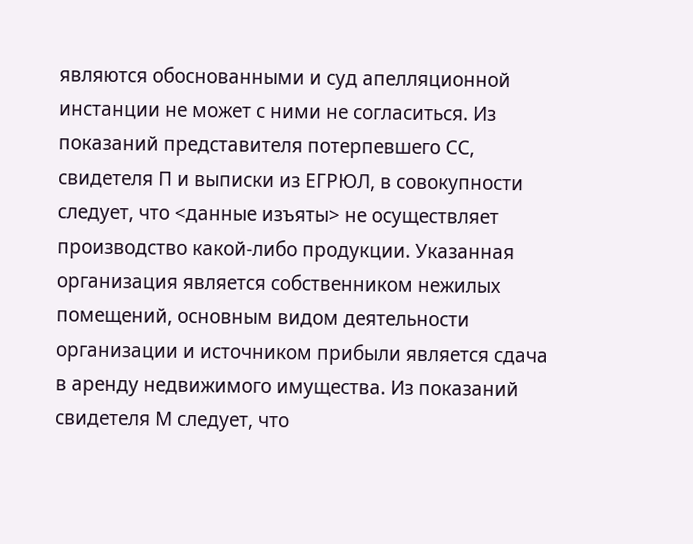являются обоснованными и суд апелляционной инстанции не может с ними не согласиться. Из показаний представителя потерпевшего СС, свидетеля П и выписки из ЕГРЮЛ, в совокупности следует, что <данные изъяты> не осуществляет производство какой-либо продукции. Указанная организация является собственником нежилых помещений, основным видом деятельности организации и источником прибыли является сдача в аренду недвижимого имущества. Из показаний свидетеля М следует, что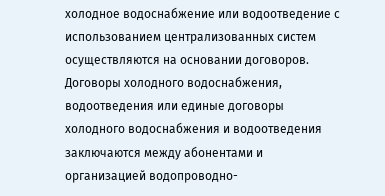холодное водоснабжение или водоотведение с использованием централизованных систем осуществляются на основании договоров. Договоры холодного водоснабжения, водоотведения или единые договоры холодного водоснабжения и водоотведения заключаются между абонентами и организацией водопроводно-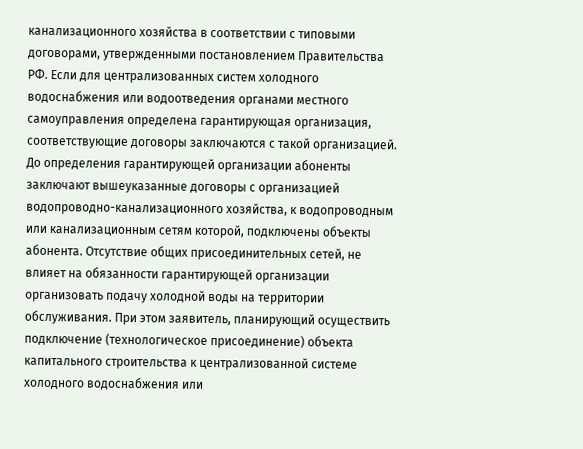канализационного хозяйства в соответствии с типовыми договорами, утвержденными постановлением Правительства РФ. Если для централизованных систем холодного водоснабжения или водоотведения органами местного самоуправления определена гарантирующая организация, соответствующие договоры заключаются с такой организацией. До определения гарантирующей организации абоненты заключают вышеуказанные договоры с организацией водопроводно-канализационного хозяйства, к водопроводным или канализационным сетям которой, подключены объекты абонента. Отсутствие общих присоединительных сетей, не влияет на обязанности гарантирующей организации организовать подачу холодной воды на территории обслуживания. При этом заявитель, планирующий осуществить подключение (технологическое присоединение) объекта капитального строительства к централизованной системе холодного водоснабжения или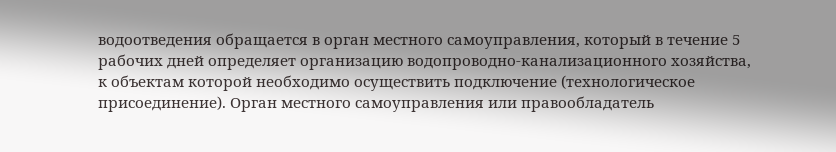водоотведения обращается в орган местного самоуправления, который в течение 5 рабочих дней определяет организацию водопроводно-канализационного хозяйства, к объектам которой необходимо осуществить подключение (технологическое присоединение). Орган местного самоуправления или правообладатель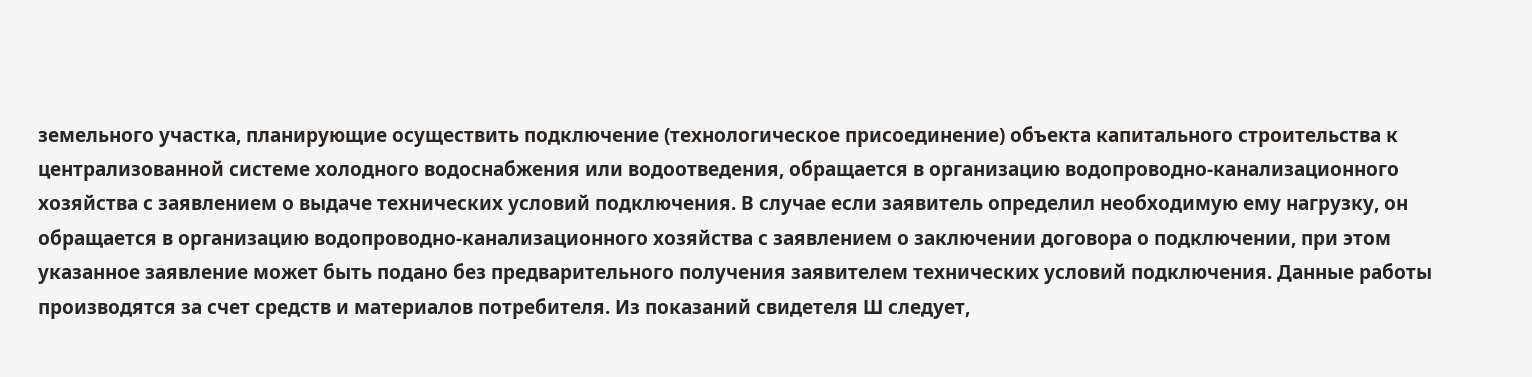земельного участка, планирующие осуществить подключение (технологическое присоединение) объекта капитального строительства к централизованной системе холодного водоснабжения или водоотведения, обращается в организацию водопроводно-канализационного хозяйства с заявлением о выдаче технических условий подключения. В случае если заявитель определил необходимую ему нагрузку, он обращается в организацию водопроводно-канализационного хозяйства с заявлением о заключении договора о подключении, при этом указанное заявление может быть подано без предварительного получения заявителем технических условий подключения. Данные работы производятся за счет средств и материалов потребителя. Из показаний свидетеля Ш следует,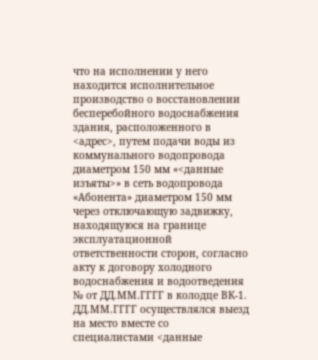что на исполнении у него находится исполнительное производство о восстановлении бесперебойного водоснабжения здания, расположенного в <адрес>, путем подачи воды из коммунального водопровода диаметром 150 мм «<данные изъяты>» в сеть водопровода «Абонента» диаметром 150 мм через отключающую задвижку, находящуюся на границе эксплуатационной ответственности сторон, согласно акту к договору холодного водоснабжения и водоотведения № от ДД.ММ.ГГГГ в колодце ВК-1. ДД.ММ.ГГГГ осуществлялся выезд на место вместе со специалистами <данные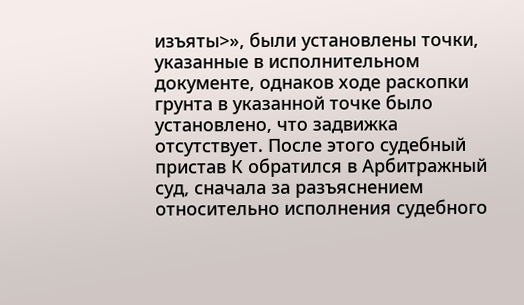изъяты>», были установлены точки, указанные в исполнительном документе, однаков ходе раскопки грунта в указанной точке было установлено, что задвижка отсутствует. После этого судебный пристав К обратился в Арбитражный суд, сначала за разъяснением относительно исполнения судебного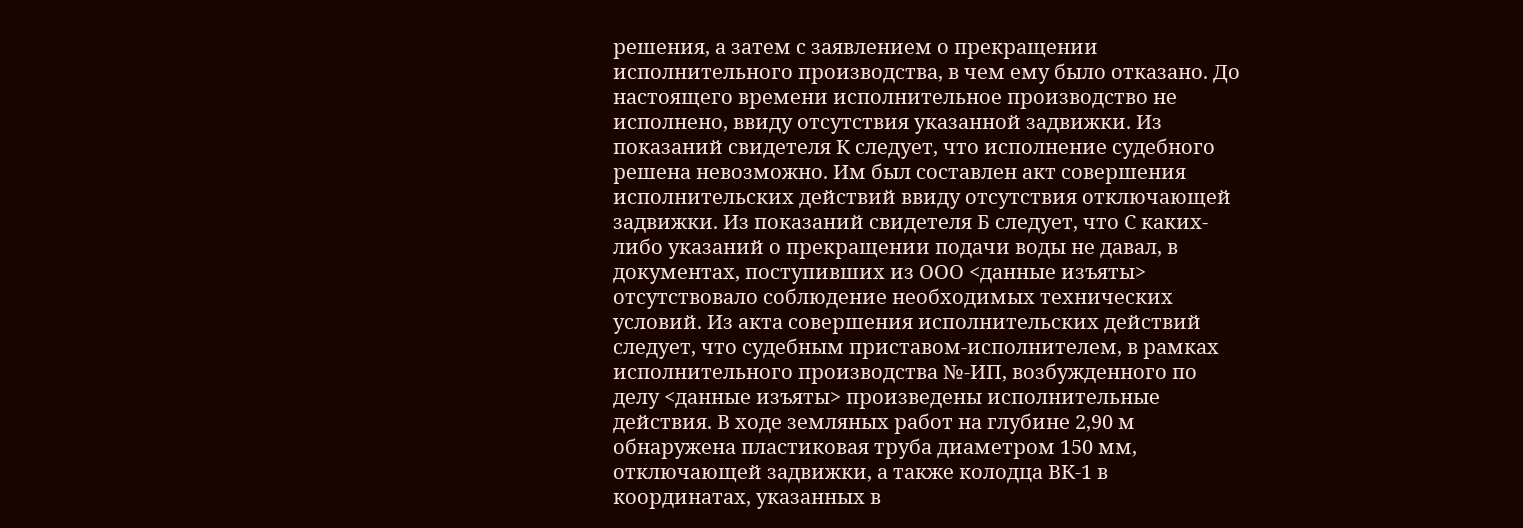решения, а затем с заявлением о прекращении исполнительного производства, в чем ему было отказано. До настоящего времени исполнительное производство не исполнено, ввиду отсутствия указанной задвижки. Из показаний свидетеля К следует, что исполнение судебного решена невозможно. Им был составлен акт совершения исполнительских действий ввиду отсутствия отключающей задвижки. Из показаний свидетеля Б следует, что С каких-либо указаний о прекращении подачи воды не давал, в документах, поступивших из ООО <данные изъяты> отсутствовало соблюдение необходимых технических условий. Из акта совершения исполнительских действий следует, что судебным приставом-исполнителем, в рамках исполнительного производства №-ИП, возбужденного по делу <данные изъяты> произведены исполнительные действия. В ходе земляных работ на глубине 2,90 м обнаружена пластиковая труба диаметром 150 мм, отключающей задвижки, а также колодца ВК-1 в координатах, указанных в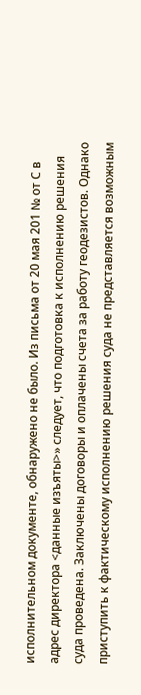исполнительном документе, обнаружено не было. Из письма от 20 мая 201 № от С в адрес директора <данные изъяты>» следует, что подготовка к исполнению решения суда проведена. Заключены договоры и оплачены счета за работу геодезистов. Однако приступить к фактическому исполнению решения суда не представляется возможным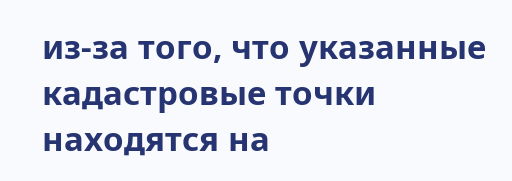из-за того, что указанные кадастровые точки находятся на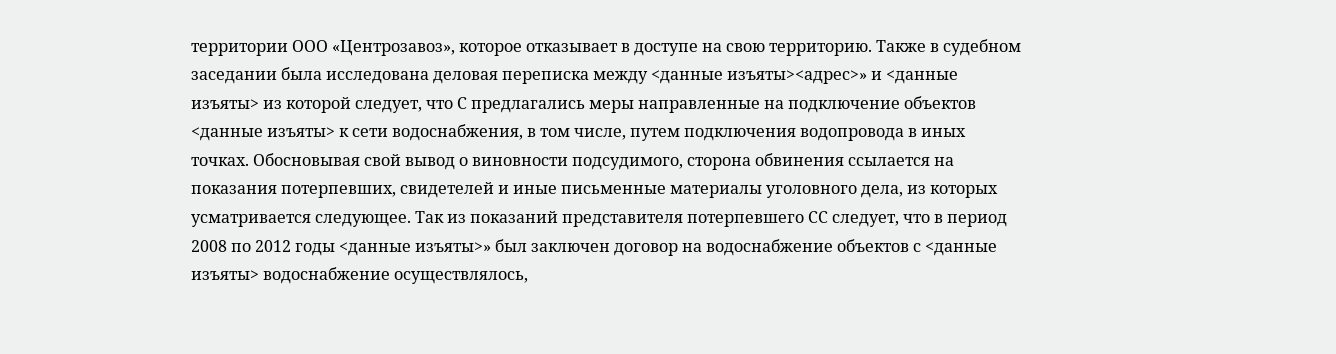территории ООО «Центрозавоз», которое отказывает в доступе на свою территорию. Также в судебном заседании была исследована деловая переписка между <данные изъяты><адрес>» и <данные изъяты> из которой следует, что С предлагались меры направленные на подключение объектов <данные изъяты> к сети водоснабжения, в том числе, путем подключения водопровода в иных точках. Обосновывая свой вывод о виновности подсудимого, сторона обвинения ссылается на показания потерпевших, свидетелей и иные письменные материалы уголовного дела, из которых усматривается следующее. Так из показаний представителя потерпевшего СС следует, что в период 2008 по 2012 годы <данные изъяты>» был заключен договор на водоснабжение объектов с <данные изъяты> водоснабжение осуществлялось,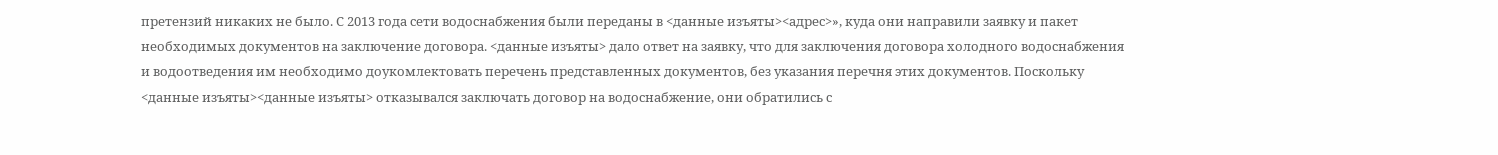претензий никаких не было. С 2013 года сети водоснабжения были переданы в <данные изъяты><адрес>», куда они направили заявку и пакет необходимых документов на заключение договора. <данные изъяты> дало ответ на заявку, что для заключения договора холодного водоснабжения и водоотведения им необходимо доукомлектовать перечень представленных документов, без указания перечня этих документов. Поскольку <данные изъяты><данные изъяты> отказывался заключать договор на водоснабжение, они обратились с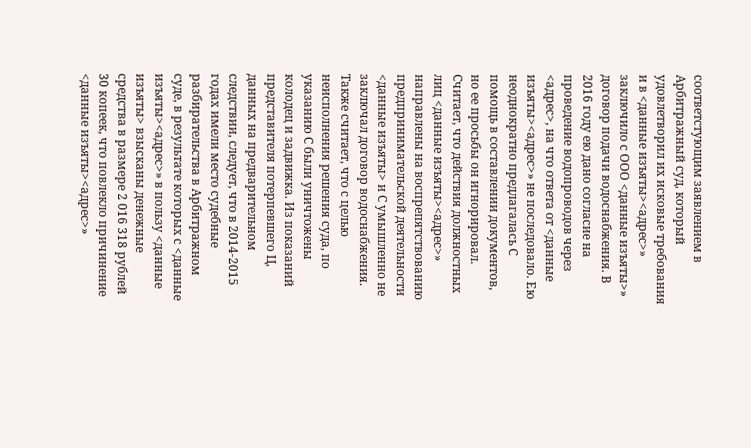соответстующим заявлением в Арбитражный суд, который удовлетворил их исковые требования и в <данные изъяты><адрес>» заключило с ООО <данные изъяты>» договор подачи водоснабжения. В 2016 году ею дано согласие на проведение водопроводов через <адрес>, на что ответа от <данные изъяты><адрес>» не последовало. Ею неоднократно предлагалась С помощь в составлении документов, но ее просьбы он игнорировал. Считает, что действия должностных лиц <данные изъяты><адрес>» направлены на воспрепятствованию предпринимательской деятельности <данные изъяты> и С умышленно не заключал договор водоснабжения. Также считает, что с целью неисполнения решения суда, по указанию С были уничтожены колодец и задвижка. Из показаний представителя потерпевшего Ц, данных на предварительном следствии, следует, что в 2014-2015 годах имели место судебные разбирательства в Арбитражном суде, в результате которых с <данные изъяты><адрес>» в пользу <данные изъяты> взысканы денежные средства в размере 2 016 318 рублей 30 копеек, что повлекло причинение <данные изъяты><адрес>»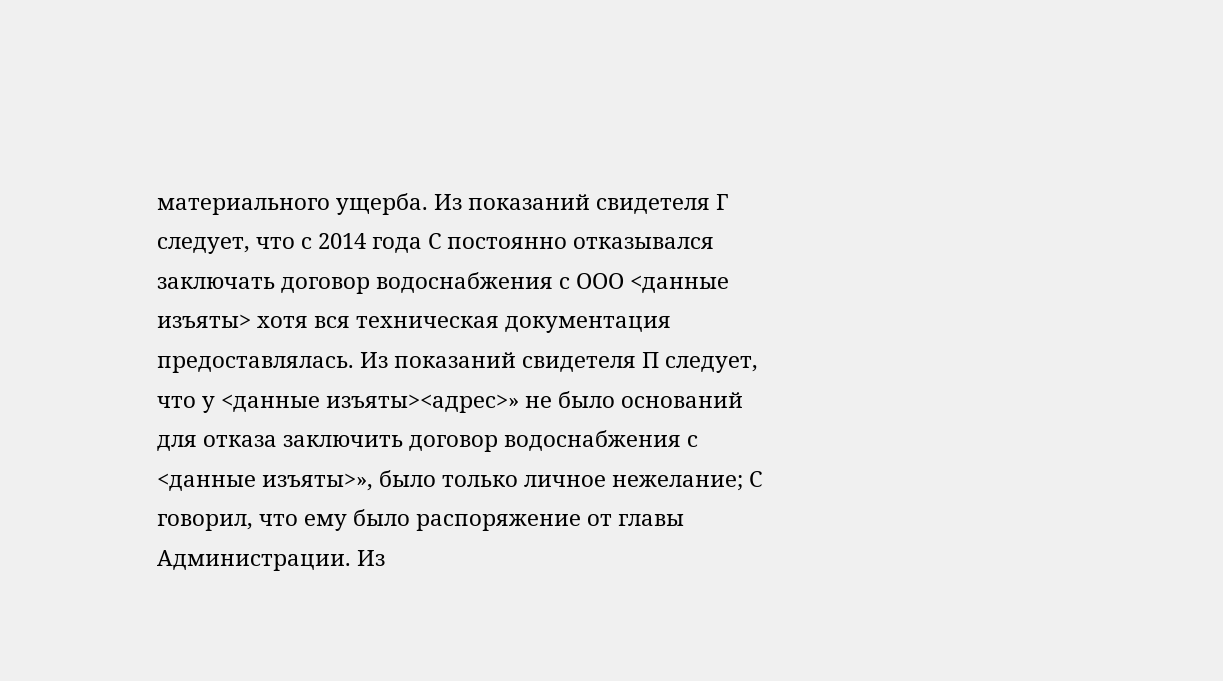материального ущерба. Из показаний свидетеля Г следует, что с 2014 года С постоянно отказывался заключать договор водоснабжения с ООО <данные изъяты> хотя вся техническая документация предоставлялась. Из показаний свидетеля П следует, что у <данные изъяты><адрес>» не было оснований для отказа заключить договор водоснабжения с <данные изъяты>», было только личное нежелание; С говорил, что ему было распоряжение от главы Администрации. Из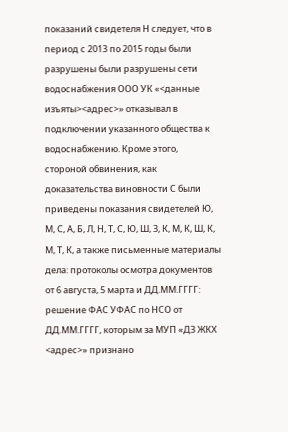показаний свидетеля Н следует, что в период с 2013 по 2015 годы были разрушены были разрушены сети водоснабжения ООО УК «<данные изъяты><адрес>» отказывал в подключении указанного общества к водоснабжению. Кроме этого, стороной обвинения, как доказательства виновности С были приведены показания свидетелей Ю, М, С, А, Б, Л, Н, Т, С, Ю, Ш, З, К, М, К, Ш, К, М, Т, К, а также письменные материалы дела: протоколы осмотра документов от 6 августа, 5 марта и ДД.ММ.ГГГГ: решение ФАС УФАС по НСО от ДД.ММ.ГГГГ, которым за МУП «ДЗ ЖКХ <адрес>» признано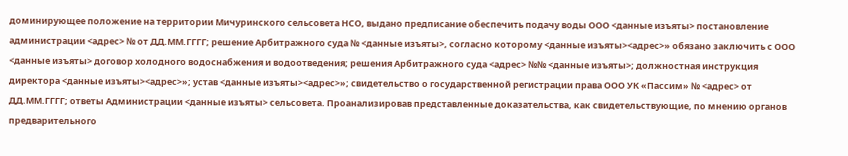доминирующее положение на территории Мичуринского сельсовета НСО, выдано предписание обеспечить подачу воды ООО <данные изъяты> постановление администрации <адрес> № от ДД.ММ.ГГГГ; решение Арбитражного суда № <данные изъяты>, согласно которому <данные изъяты><адрес>» обязано заключить с ООО <данные изъяты> договор холодного водоснабжения и водоотведения; решения Арбитражного суда <адрес> №№ <данные изъяты>; должностная инструкция директора <данные изъяты><адрес>»; устав <данные изъяты><адрес>»; свидетельство о государственной регистрации права ООО УК «Пассим» № <адрес> от ДД.ММ.ГГГГ; ответы Администрации <данные изъяты> сельсовета. Проанализировав представленные доказательства, как свидетельствующие, по мнению органов предварительного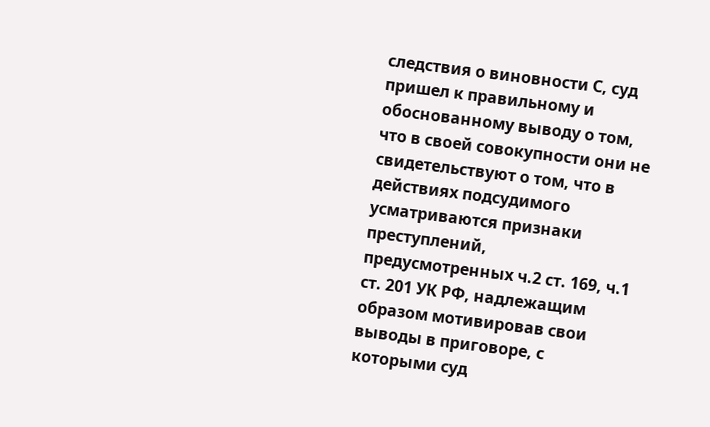следствия о виновности С, суд пришел к правильному и обоснованному выводу о том, что в своей совокупности они не свидетельствуют о том, что в действиях подсудимого усматриваются признаки преступлений, предусмотренных ч.2 ст. 169, ч.1 ст. 201 УК РФ, надлежащим образом мотивировав свои выводы в приговоре, с которыми суд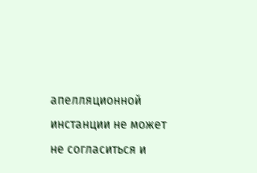апелляционной инстанции не может не согласиться и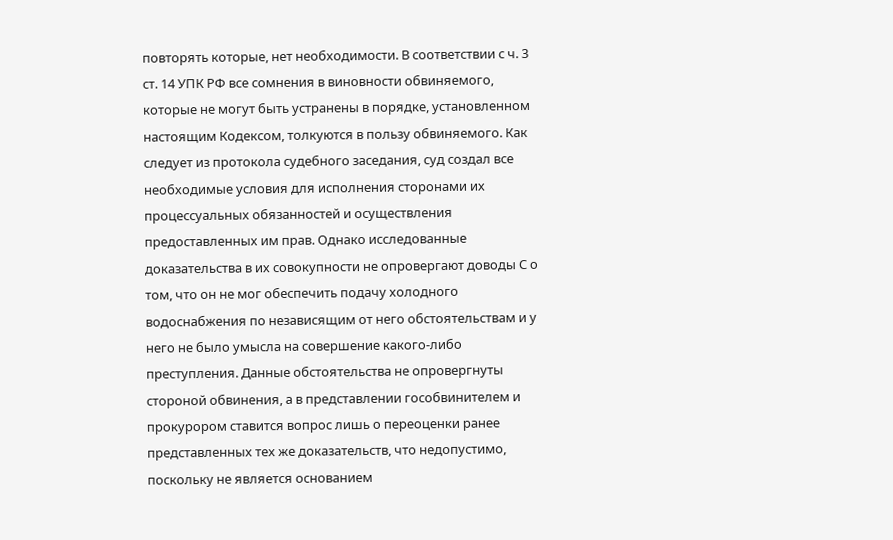повторять которые, нет необходимости. В соответствии с ч. 3 ст. 14 УПК РФ все сомнения в виновности обвиняемого, которые не могут быть устранены в порядке, установленном настоящим Кодексом, толкуются в пользу обвиняемого. Как следует из протокола судебного заседания, суд создал все необходимые условия для исполнения сторонами их процессуальных обязанностей и осуществления предоставленных им прав. Однако исследованные доказательства в их совокупности не опровергают доводы С о том, что он не мог обеспечить подачу холодного водоснабжения по независящим от него обстоятельствам и у него не было умысла на совершение какого-либо преступления. Данные обстоятельства не опровергнуты стороной обвинения, а в представлении гособвинителем и прокурором ставится вопрос лишь о переоценки ранее представленных тех же доказательств, что недопустимо, поскольку не является основанием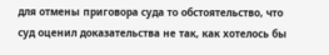для отмены приговора суда то обстоятельство, что суд оценил доказательства не так, как хотелось бы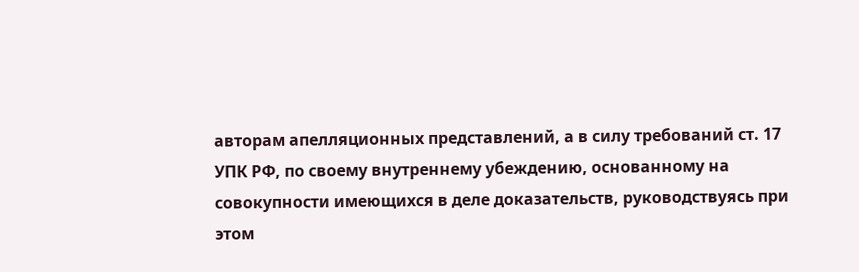авторам апелляционных представлений, а в силу требований ст. 17 УПК РФ, по своему внутреннему убеждению, основанному на совокупности имеющихся в деле доказательств, руководствуясь при этом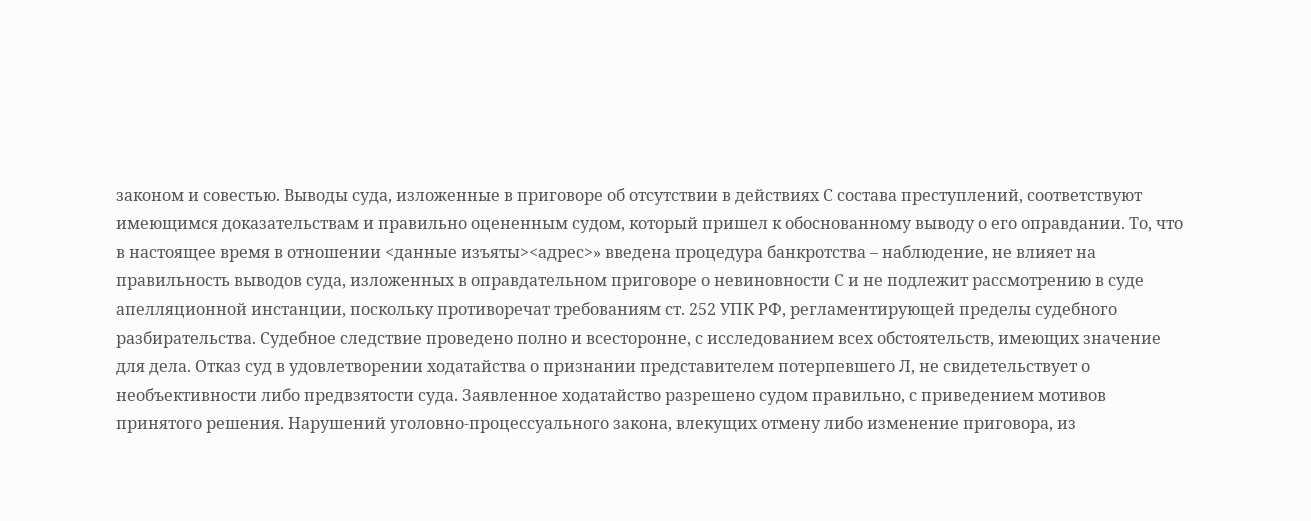законом и совестью. Выводы суда, изложенные в приговоре об отсутствии в действиях С состава преступлений, соответствуют имеющимся доказательствам и правильно оцененным судом, который пришел к обоснованному выводу о его оправдании. То, что в настоящее время в отношении <данные изъяты><адрес>» введена процедура банкротства – наблюдение, не влияет на правильность выводов суда, изложенных в оправдательном приговоре о невиновности С и не подлежит рассмотрению в суде апелляционной инстанции, поскольку противоречат требованиям ст. 252 УПК РФ, регламентирующей пределы судебного разбирательства. Судебное следствие проведено полно и всесторонне, с исследованием всех обстоятельств, имеющих значение для дела. Отказ суд в удовлетворении ходатайства о признании представителем потерпевшего Л, не свидетельствует о необъективности либо предвзятости суда. Заявленное ходатайство разрешено судом правильно, с приведением мотивов принятого решения. Нарушений уголовно-процессуального закона, влекущих отмену либо изменение приговора, из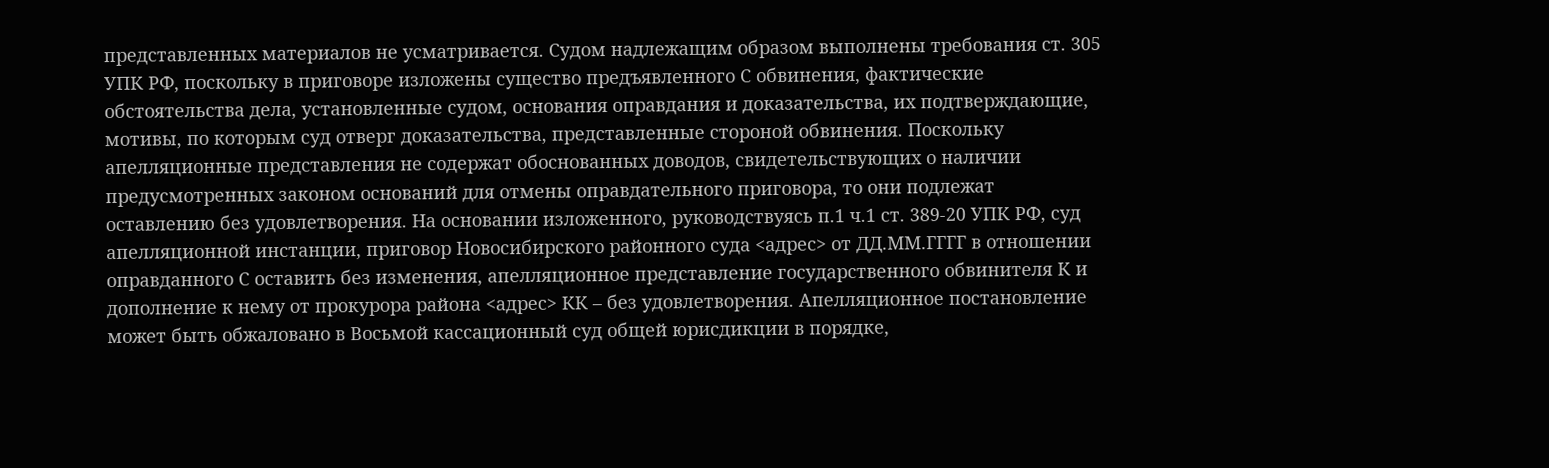представленных материалов не усматривается. Судом надлежащим образом выполнены требования ст. 305 УПК РФ, поскольку в приговоре изложены существо предъявленного С обвинения, фактические обстоятельства дела, установленные судом, основания оправдания и доказательства, их подтверждающие, мотивы, по которым суд отверг доказательства, представленные стороной обвинения. Поскольку апелляционные представления не содержат обоснованных доводов, свидетельствующих о наличии предусмотренных законом оснований для отмены оправдательного приговора, то они подлежат оставлению без удовлетворения. На основании изложенного, руководствуясь п.1 ч.1 ст. 389-20 УПК РФ, суд апелляционной инстанции, приговор Новосибирского районного суда <адрес> от ДД.ММ.ГГГГ в отношении оправданного С оставить без изменения, апелляционное представление государственного обвинителя К и дополнение к нему от прокурора района <адрес> КК – без удовлетворения. Апелляционное постановление может быть обжаловано в Восьмой кассационный суд общей юрисдикции в порядке,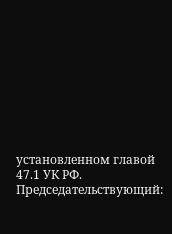установленном главой 47.1 УК РФ. Председательствующий: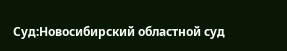Суд:Новосибирский областной суд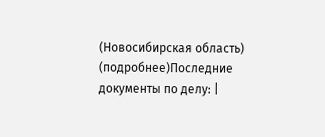(Новосибирская область) (подробнее)Последние документы по делу: |